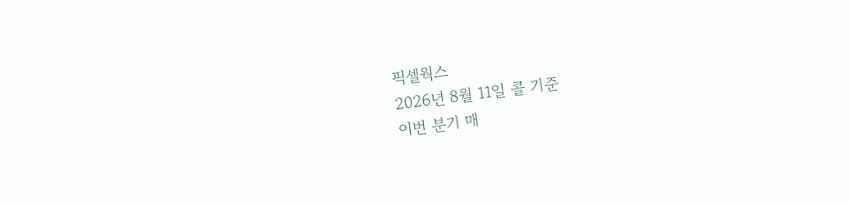픽셀웍스
2026년 8월 11일 콜 기준
이번 분기 매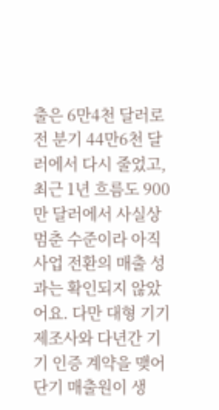출은 6만4천 달러로 전 분기 44만6천 달러에서 다시 줄었고, 최근 1년 흐름도 900만 달러에서 사실상 멈춘 수준이라 아직 사업 전환의 매출 성과는 확인되지 않았어요. 다만 대형 기기 제조사와 다년간 기기 인증 계약을 맺어 단기 매출원이 생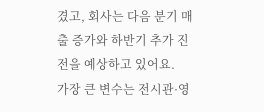겼고, 회사는 다음 분기 매출 증가와 하반기 추가 진전을 예상하고 있어요.
가장 큰 변수는 전시관·영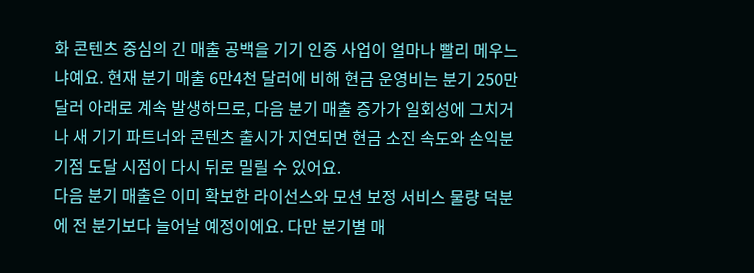화 콘텐츠 중심의 긴 매출 공백을 기기 인증 사업이 얼마나 빨리 메우느냐예요. 현재 분기 매출 6만4천 달러에 비해 현금 운영비는 분기 250만 달러 아래로 계속 발생하므로, 다음 분기 매출 증가가 일회성에 그치거나 새 기기 파트너와 콘텐츠 출시가 지연되면 현금 소진 속도와 손익분기점 도달 시점이 다시 뒤로 밀릴 수 있어요.
다음 분기 매출은 이미 확보한 라이선스와 모션 보정 서비스 물량 덕분에 전 분기보다 늘어날 예정이에요. 다만 분기별 매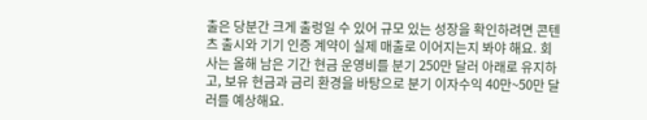출은 당분간 크게 출렁일 수 있어 규모 있는 성장을 확인하려면 콘텐츠 출시와 기기 인증 계약이 실제 매출로 이어지는지 봐야 해요. 회사는 올해 남은 기간 현금 운영비를 분기 250만 달러 아래로 유지하고, 보유 현금과 금리 환경을 바탕으로 분기 이자수익 40만~50만 달러를 예상해요.